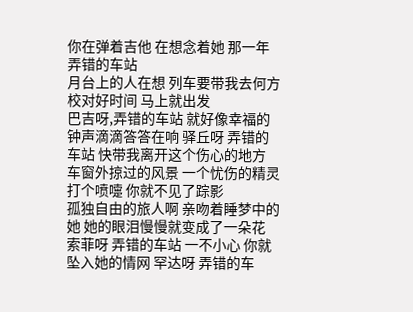你在弹着吉他 在想念着她 那一年 弄错的车站
月台上的人在想 列车要带我去何方 校对好时间 马上就出发
巴吉呀,弄错的车站 就好像幸福的钟声滴滴答答在响 驿丘呀 弄错的车站 快带我离开这个伤心的地方
车窗外掠过的风景 一个忧伤的精灵 打个喷嚏 你就不见了踪影
孤独自由的旅人啊 亲吻着睡梦中的她 她的眼泪慢慢就变成了一朵花
索菲呀 弄错的车站 一不小心 你就坠入她的情网 罕达呀 弄错的车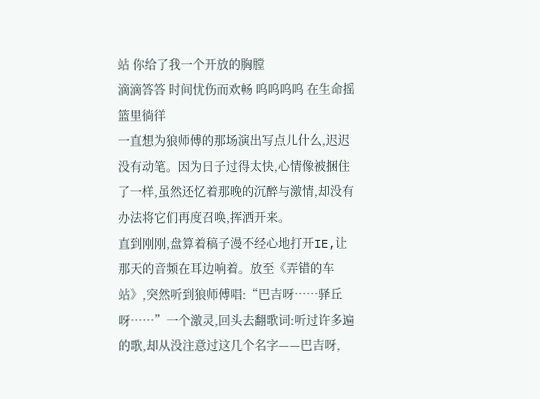站 你给了我一个开放的胸膛
滴滴答答 时间忧伤而欢畅 呜呜呜呜 在生命摇篮里徜徉
一直想为狼师傅的那场演出写点儿什么,迟迟没有动笔。因为日子过得太快,心情像被捆住了一样,虽然还忆着那晚的沉醉与激情,却没有办法将它们再度召唤,挥洒开来。
直到刚刚,盘算着稿子漫不经心地打开IE,让那天的音频在耳边响着。放至《弄错的车站》,突然听到狼师傅唱:“巴吉呀……驿丘呀……”一个激灵,回头去翻歌词:听过许多遍的歌,却从没注意过这几个名字——巴吉呀,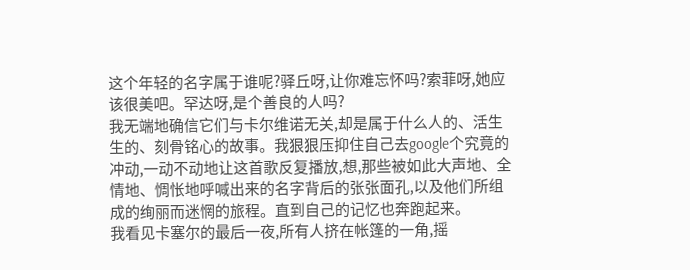这个年轻的名字属于谁呢?驿丘呀,让你难忘怀吗?索菲呀,她应该很美吧。罕达呀,是个善良的人吗?
我无端地确信它们与卡尔维诺无关,却是属于什么人的、活生生的、刻骨铭心的故事。我狠狠压抑住自己去google个究竟的冲动,一动不动地让这首歌反复播放,想,那些被如此大声地、全情地、惆怅地呼喊出来的名字背后的张张面孔,以及他们所组成的绚丽而迷惘的旅程。直到自己的记忆也奔跑起来。
我看见卡塞尔的最后一夜,所有人挤在帐篷的一角,摇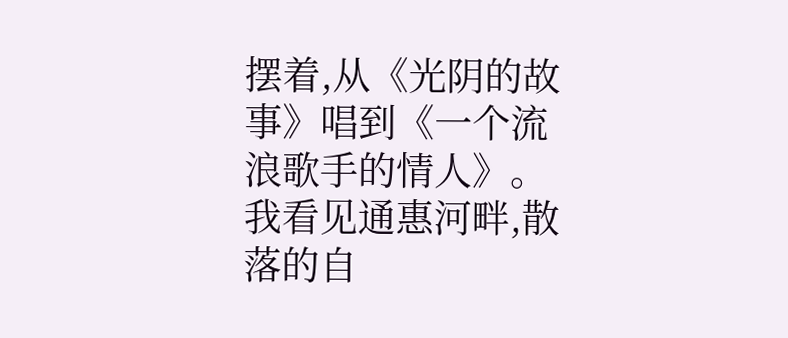摆着,从《光阴的故事》唱到《一个流浪歌手的情人》。
我看见通惠河畔,散落的自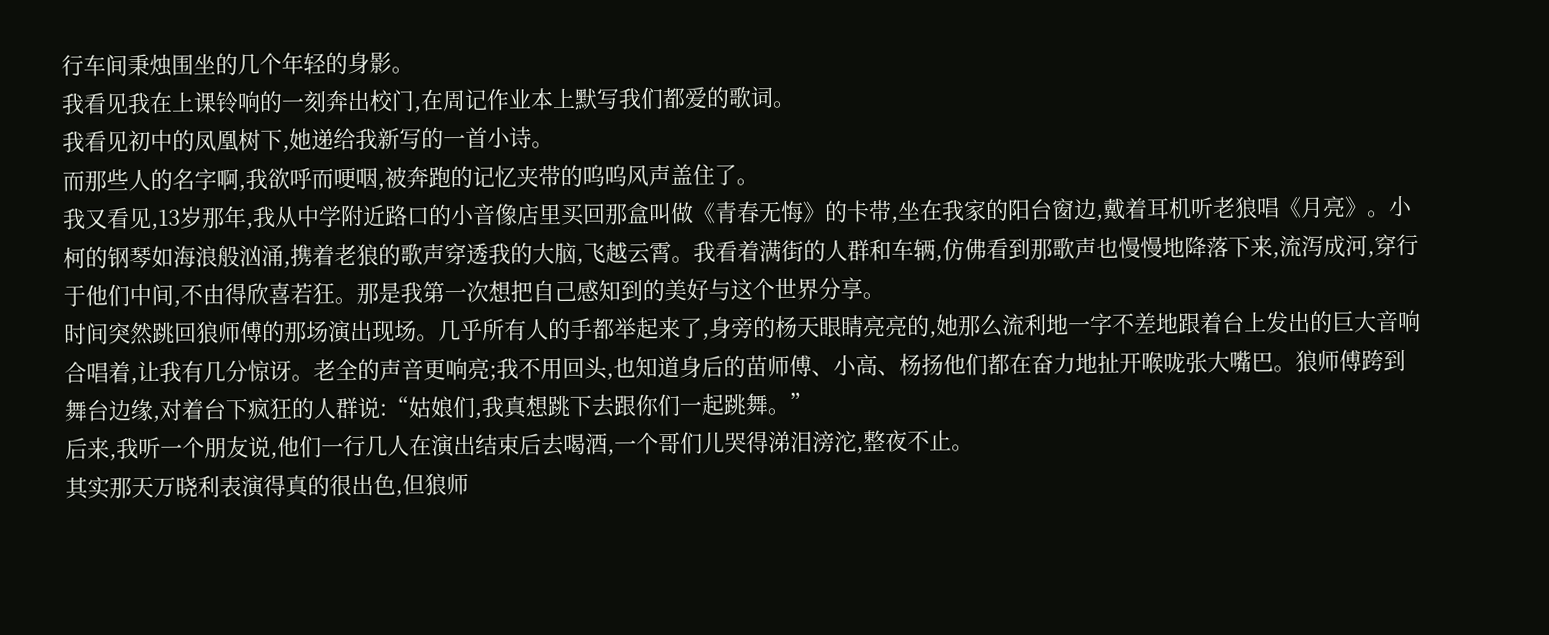行车间秉烛围坐的几个年轻的身影。
我看见我在上课铃响的一刻奔出校门,在周记作业本上默写我们都爱的歌词。
我看见初中的凤凰树下,她递给我新写的一首小诗。
而那些人的名字啊,我欲呼而哽咽,被奔跑的记忆夹带的呜呜风声盖住了。
我又看见,13岁那年,我从中学附近路口的小音像店里买回那盒叫做《青春无悔》的卡带,坐在我家的阳台窗边,戴着耳机听老狼唱《月亮》。小柯的钢琴如海浪般汹涌,携着老狼的歌声穿透我的大脑,飞越云霄。我看着满街的人群和车辆,仿佛看到那歌声也慢慢地降落下来,流泻成河,穿行于他们中间,不由得欣喜若狂。那是我第一次想把自己感知到的美好与这个世界分享。
时间突然跳回狼师傅的那场演出现场。几乎所有人的手都举起来了,身旁的杨天眼睛亮亮的,她那么流利地一字不差地跟着台上发出的巨大音响合唱着,让我有几分惊讶。老全的声音更响亮;我不用回头,也知道身后的苗师傅、小高、杨扬他们都在奋力地扯开喉咙张大嘴巴。狼师傅跨到舞台边缘,对着台下疯狂的人群说:“姑娘们,我真想跳下去跟你们一起跳舞。”
后来,我听一个朋友说,他们一行几人在演出结束后去喝酒,一个哥们儿哭得涕泪滂沱,整夜不止。
其实那天万晓利表演得真的很出色,但狼师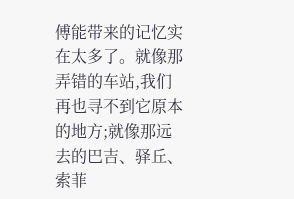傅能带来的记忆实在太多了。就像那弄错的车站,我们再也寻不到它原本的地方;就像那远去的巴吉、驿丘、索菲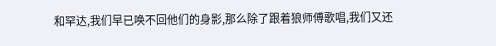和罕达,我们早已唤不回他们的身影,那么除了跟着狼师傅歌唱,我们又还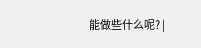能做些什么呢? |